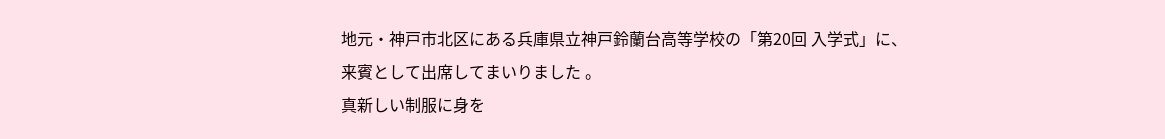地元・神戸市北区にある兵庫県立神戸鈴蘭台高等学校の「第20回 入学式」に、
来賓として出席してまいりました 。
真新しい制服に身を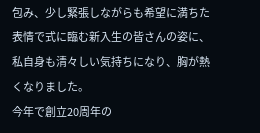包み、少し緊張しながらも希望に満ちた表情で式に臨む新入生の皆さんの姿に、
私自身も清々しい気持ちになり、胸が熱くなりました。
今年で創立20周年の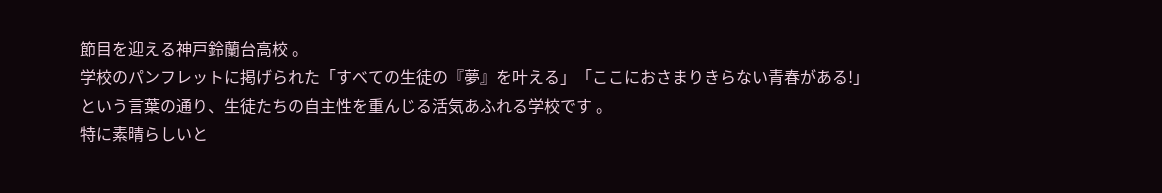節目を迎える神戸鈴蘭台高校 。
学校のパンフレットに掲げられた「すべての生徒の『夢』を叶える」「ここにおさまりきらない青春がある!」
という言葉の通り、生徒たちの自主性を重んじる活気あふれる学校です 。
特に素晴らしいと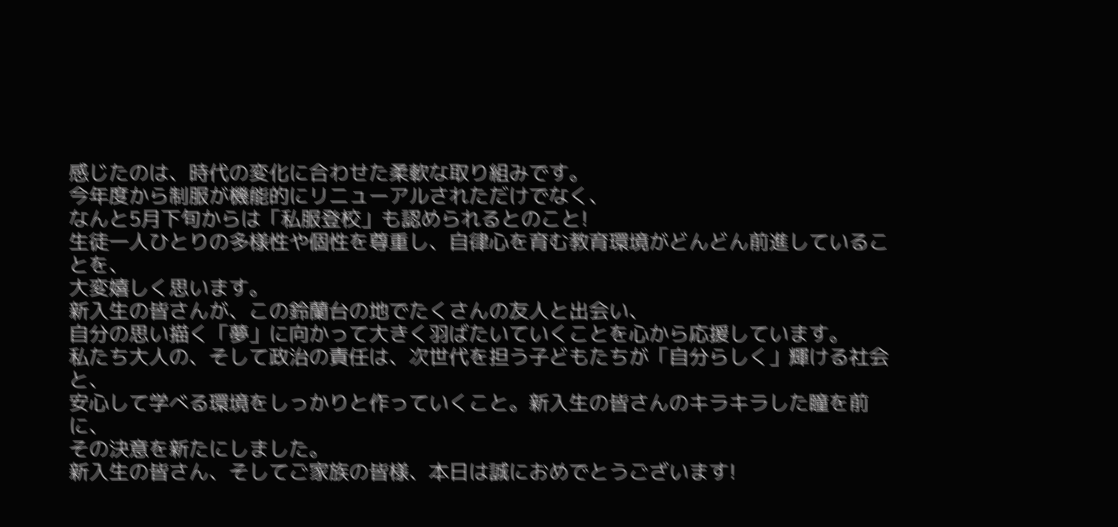感じたのは、時代の変化に合わせた柔軟な取り組みです。
今年度から制服が機能的にリニューアルされただけでなく、
なんと5月下旬からは「私服登校」も認められるとのこと!
生徒一人ひとりの多様性や個性を尊重し、自律心を育む教育環境がどんどん前進していることを、
大変嬉しく思います。
新入生の皆さんが、この鈴蘭台の地でたくさんの友人と出会い、
自分の思い描く「夢」に向かって大きく羽ばたいていくことを心から応援しています。
私たち大人の、そして政治の責任は、次世代を担う子どもたちが「自分らしく」輝ける社会と、
安心して学べる環境をしっかりと作っていくこと。新入生の皆さんのキラキラした瞳を前に、
その決意を新たにしました。
新入生の皆さん、そしてご家族の皆様、本日は誠におめでとうございます!